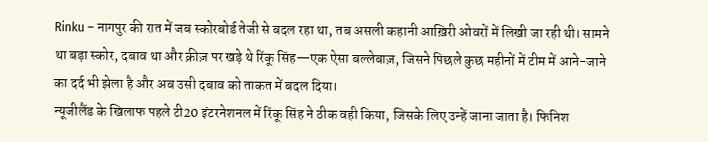Rinku – नागपुर की रात में जब स्कोरबोर्ड तेजी से बदल रहा था, तब असली कहानी आख़िरी ओवरों में लिखी जा रही थी। सामने था बड़ा स्कोर, दबाव था और क्रीज़ पर खड़े थे रिंकू सिंह—एक ऐसा बल्लेबाज़, जिसने पिछले कुछ महीनों में टीम में आने-जाने का दर्द भी झेला है और अब उसी दबाव को ताकत में बदल दिया।
न्यूजीलैंड के खिलाफ पहले टी20 इंटरनेशनल में रिंकू सिंह ने ठीक वही किया, जिसके लिए उन्हें जाना जाता है। फिनिश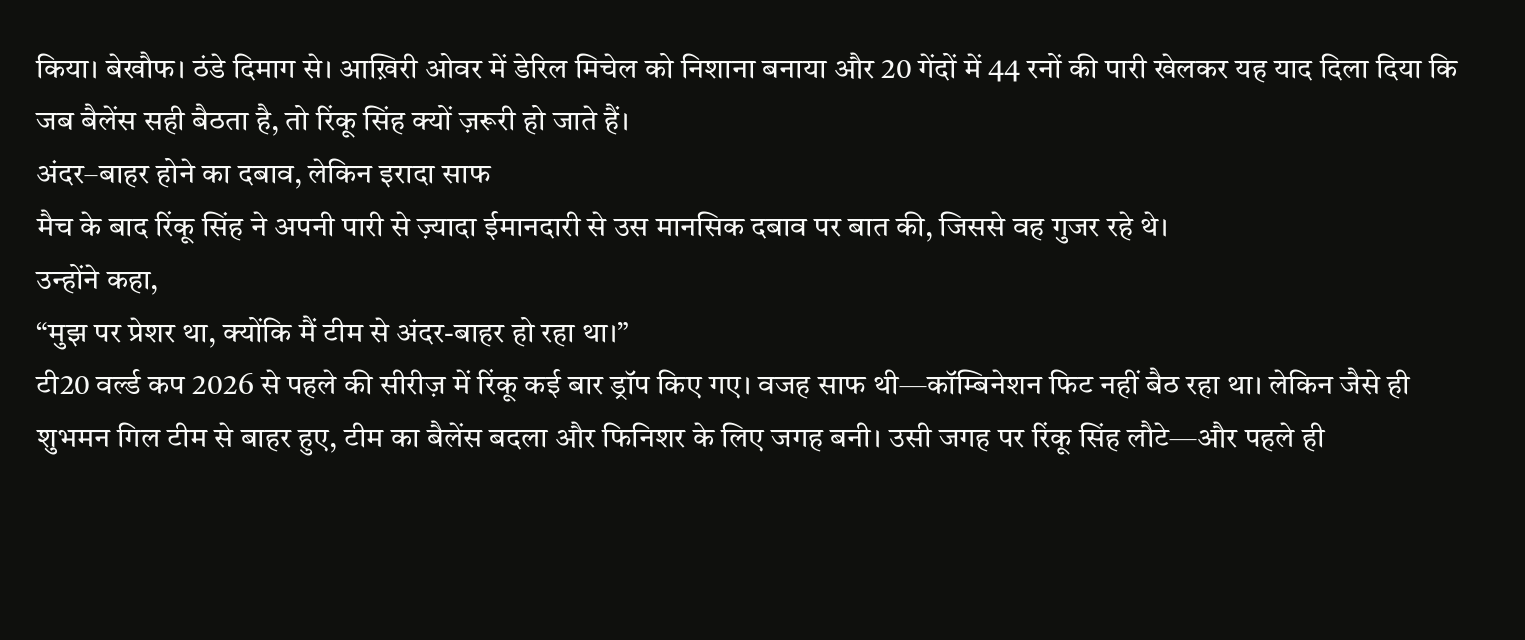किया। बेखौफ। ठंडे दिमाग से। आख़िरी ओवर में डेरिल मिचेल को निशाना बनाया और 20 गेंदों में 44 रनों की पारी खेलकर यह याद दिला दिया कि जब बैलेंस सही बैठता है, तो रिंकू सिंह क्यों ज़रूरी हो जाते हैं।
अंदर–बाहर होने का दबाव, लेकिन इरादा साफ
मैच के बाद रिंकू सिंह ने अपनी पारी से ज़्यादा ईमानदारी से उस मानसिक दबाव पर बात की, जिससे वह गुजर रहे थे।
उन्होंने कहा,
“मुझ पर प्रेशर था, क्योंकि मैं टीम से अंदर-बाहर हो रहा था।”
टी20 वर्ल्ड कप 2026 से पहले की सीरीज़ में रिंकू कई बार ड्रॉप किए गए। वजह साफ थी—कॉम्बिनेशन फिट नहीं बैठ रहा था। लेकिन जैसे ही शुभमन गिल टीम से बाहर हुए, टीम का बैलेंस बदला और फिनिशर के लिए जगह बनी। उसी जगह पर रिंकू सिंह लौटे—और पहले ही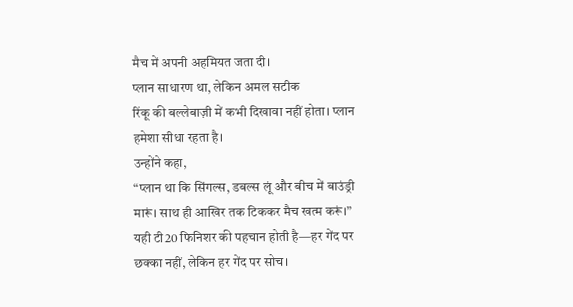मैच में अपनी अहमियत जता दी।
प्लान साधारण था, लेकिन अमल सटीक
रिंकू की बल्लेबाज़ी में कभी दिखावा नहीं होता। प्लान हमेशा सीधा रहता है।
उन्होंने कहा,
“प्लान था कि सिंगल्स, डबल्स लूं और बीच में बाउंड्री मारूं। साथ ही आखिर तक टिककर मैच खत्म करूं।”
यही टी20 फिनिशर की पहचान होती है—हर गेंद पर छक्का नहीं, लेकिन हर गेंद पर सोच।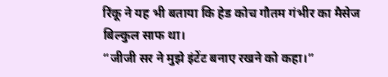रिंकू ने यह भी बताया कि हेड कोच गौतम गंभीर का मैसेज बिल्कुल साफ था।
“जीजी सर ने मुझे इंटेंट बनाए रखने को कहा।”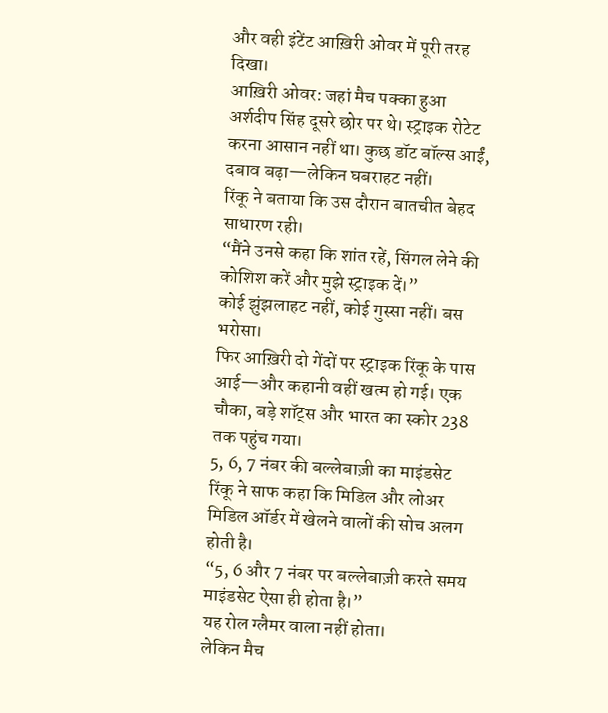और वही इंटेंट आख़िरी ओवर में पूरी तरह दिखा।
आख़िरी ओवर: जहां मैच पक्का हुआ
अर्शदीप सिंह दूसरे छोर पर थे। स्ट्राइक रोटेट करना आसान नहीं था। कुछ डॉट बॉल्स आईं, दबाव बढ़ा—लेकिन घबराहट नहीं।
रिंकू ने बताया कि उस दौरान बातचीत बेहद साधारण रही।
“मैंने उनसे कहा कि शांत रहें, सिंगल लेने की कोशिश करें और मुझे स्ट्राइक दें।”
कोई झुंझलाहट नहीं, कोई गुस्सा नहीं। बस भरोसा।
फिर आख़िरी दो गेंदों पर स्ट्राइक रिंकू के पास आई—और कहानी वहीं खत्म हो गई। एक चौका, बड़े शॉट्स और भारत का स्कोर 238 तक पहुंच गया।
5, 6, 7 नंबर की बल्लेबाज़ी का माइंडसेट
रिंकू ने साफ कहा कि मिडिल और लोअर मिडिल ऑर्डर में खेलने वालों की सोच अलग होती है।
“5, 6 और 7 नंबर पर बल्लेबाज़ी करते समय माइंडसेट ऐसा ही होता है।”
यह रोल ग्लैमर वाला नहीं होता।
लेकिन मैच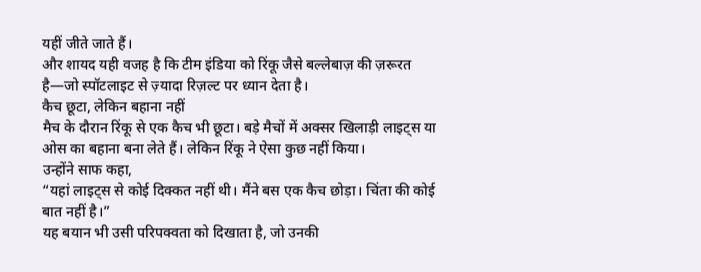यहीं जीते जाते हैं।
और शायद यही वजह है कि टीम इंडिया को रिंकू जैसे बल्लेबाज़ की ज़रूरत है—जो स्पॉटलाइट से ज़्यादा रिज़ल्ट पर ध्यान देता है।
कैच छूटा, लेकिन बहाना नहीं
मैच के दौरान रिंकू से एक कैच भी छूटा। बड़े मैचों में अक्सर खिलाड़ी लाइट्स या ओस का बहाना बना लेते हैं। लेकिन रिंकू ने ऐसा कुछ नहीं किया।
उन्होंने साफ कहा,
“यहां लाइट्स से कोई दिक्कत नहीं थी। मैंने बस एक कैच छोड़ा। चिंता की कोई बात नहीं है।”
यह बयान भी उसी परिपक्वता को दिखाता है, जो उनकी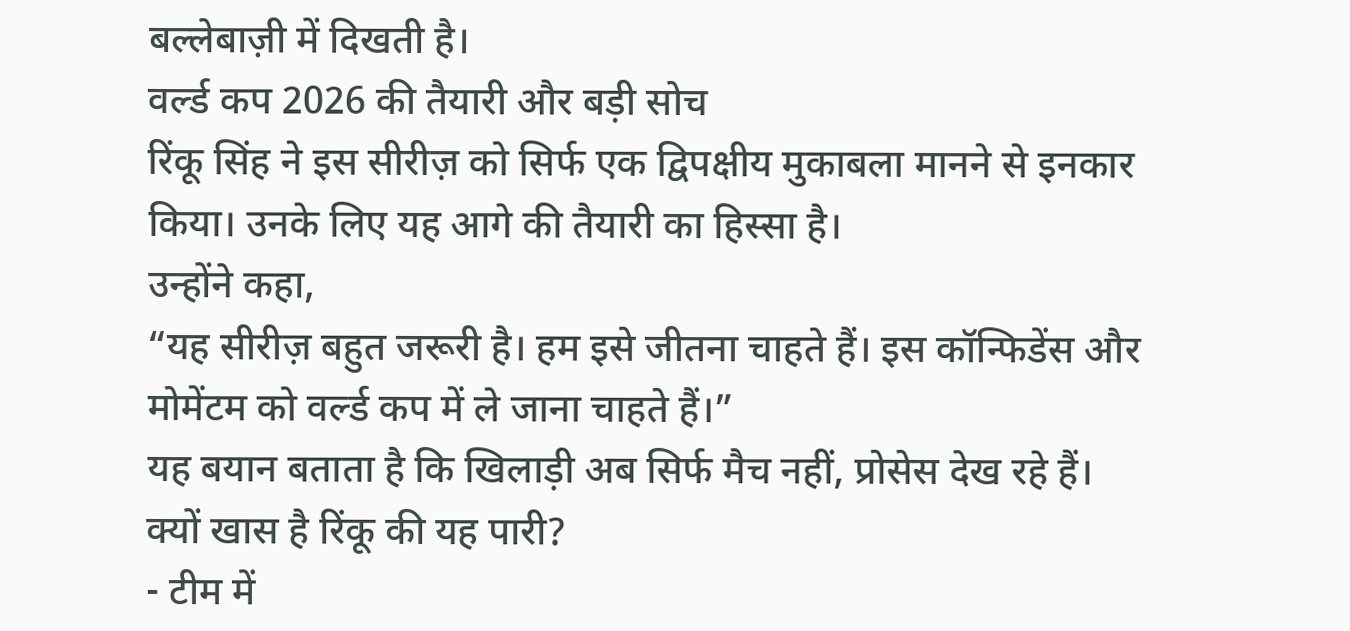बल्लेबाज़ी में दिखती है।
वर्ल्ड कप 2026 की तैयारी और बड़ी सोच
रिंकू सिंह ने इस सीरीज़ को सिर्फ एक द्विपक्षीय मुकाबला मानने से इनकार किया। उनके लिए यह आगे की तैयारी का हिस्सा है।
उन्होंने कहा,
“यह सीरीज़ बहुत जरूरी है। हम इसे जीतना चाहते हैं। इस कॉन्फिडेंस और मोमेंटम को वर्ल्ड कप में ले जाना चाहते हैं।”
यह बयान बताता है कि खिलाड़ी अब सिर्फ मैच नहीं, प्रोसेस देख रहे हैं।
क्यों खास है रिंकू की यह पारी?
- टीम में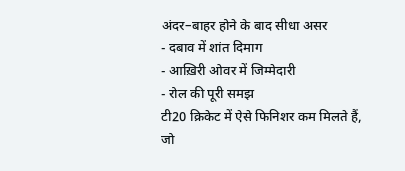अंदर–बाहर होने के बाद सीधा असर
- दबाव में शांत दिमाग
- आख़िरी ओवर में जिम्मेदारी
- रोल की पूरी समझ
टी20 क्रिकेट में ऐसे फिनिशर कम मिलते हैं, जो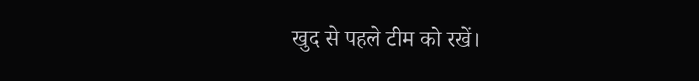खुद से पहले टीम को रखें।